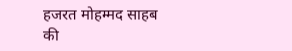हजरत मोहम्मद साहब की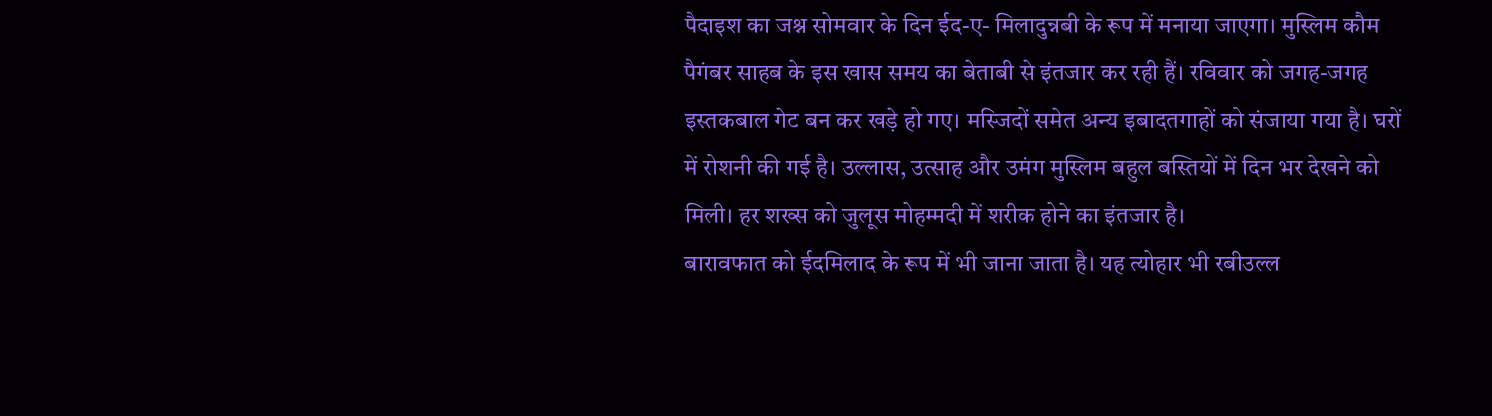पैदाइश का जश्न सोमवार के दिन ईद-ए- मिलादुन्नबी के रूप में मनाया जाएगा। मुस्लिम कौम पैगंबर साहब के इस खास समय का बेताबी से इंतजार कर रही हैं। रविवार को जगह-जगह इस्तकबाल गेट बन कर खड़े हो गए। मस्जिदों समेत अन्य इबादतगाहों को संजाया गया है। घरों में रोशनी की गई है। उल्लास, उत्साह और उमंग मुस्लिम बहुल बस्तियों में दिन भर देखने को मिली। हर शख्स को जुलूस मोहम्मदी में शरीक होने का इंतजार है।
बारावफात को ईदमिलाद के रूप में भी जाना जाता है। यह त्योहार भी रबीउल्ल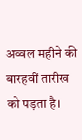अव्वल महीने की बारहवीं तारीख को पड़ता है।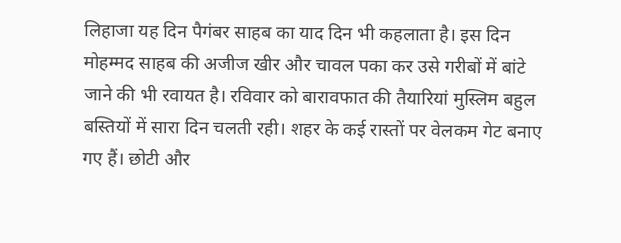लिहाजा यह दिन पैगंबर साहब का याद दिन भी कहलाता है। इस दिन मोहम्मद साहब की अजीज खीर और चावल पका कर उसे गरीबों में बांटे जाने की भी रवायत है। रविवार को बारावफात की तैयारियां मुस्लिम बहुल बस्तियों में सारा दिन चलती रही। शहर के कई रास्तों पर वेलकम गेट बनाए गए हैं। छोटी और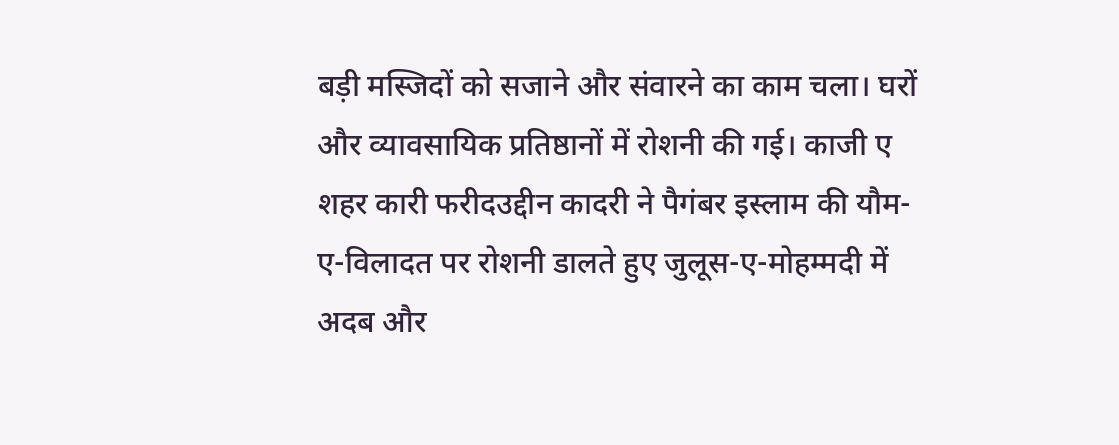बड़ी मस्जिदों को सजाने और संवारने का काम चला। घरों और व्यावसायिक प्रतिष्ठानों में रोशनी की गई। काजी ए शहर कारी फरीदउद्दीन कादरी ने पैगंबर इस्लाम की यौम-ए-विलादत पर रोशनी डालते हुए जुलूस-ए-मोहम्मदी में अदब और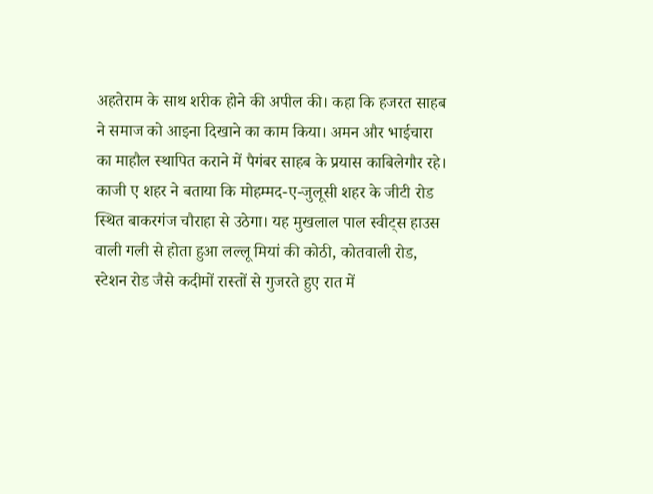अहतेराम के साथ शरीक होने की अपील की। कहा कि हजरत साहब ने समाज को आइना दिखाने का काम किया। अमन और भाईचारा का माहौल स्थापित कराने में पैगंबर साहब के प्रयास काबिलेगौर रहे।
काजी ए शहर ने बताया कि मोहम्मद-ए-जुलूसी शहर के जीटी रोड स्थित बाकरगंज चौराहा से उठेगा। यह मुखलाल पाल स्वीट्स हाउस वाली गली से होता हुआ लल्लू मियां की कोठी, कोतवाली रोड, स्टेशन रोड जैसे कदीमों रास्तों से गुजरते हुए रात में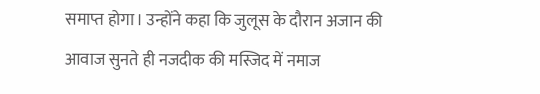समाप्त होगा। उन्होंने कहा कि जुलूस के दौरान अजान की आवाज सुनते ही नजदीक की मस्जिद में नमाज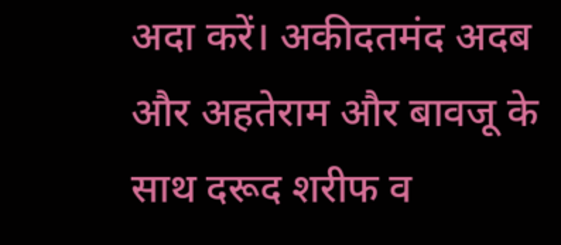अदा करें। अकीदतमंद अदब और अहतेराम और बावजू के साथ दरूद शरीफ व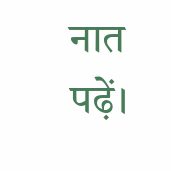नात पढ़ें।